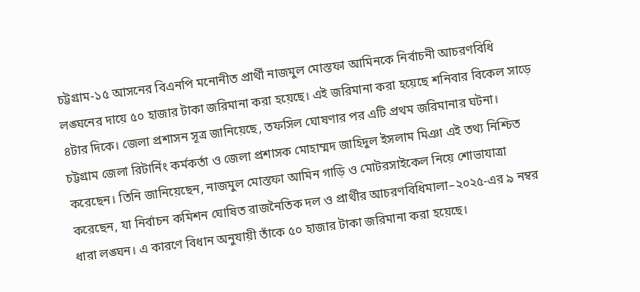চট্টগ্রাম-১৫ আসনের বিএনপি মনোনীত প্রার্থী নাজমুল মোস্তফা আমিনকে নির্বাচনী আচরণবিধি লঙ্ঘনের দায়ে ৫০ হাজার টাকা জরিমানা করা হয়েছে। এই জরিমানা করা হয়েছে শনিবার বিকেল সাড়ে ৪টার দিকে। জেলা প্রশাসন সূত্র জানিয়েছে, তফসিল ঘোষণার পর এটি প্রথম জরিমানার ঘটনা।
চট্টগ্রাম জেলা রিটার্নিং কর্মকর্তা ও জেলা প্রশাসক মোহাম্মদ জাহিদুল ইসলাম মিঞা এই তথ্য নিশ্চিত করেছেন। তিনি জানিয়েছেন, নাজমুল মোস্তফা আমিন গাড়ি ও মোটরসাইকেল নিয়ে শোভাযাত্রা করেছেন, যা নির্বাচন কমিশন ঘোষিত রাজনৈতিক দল ও প্রার্থীর আচরণবিধিমালা–২০২৫-এর ৯ নম্বর ধারা লঙ্ঘন। এ কারণে বিধান অনুযায়ী তাঁকে ৫০ হাজার টাকা জরিমানা করা হয়েছে।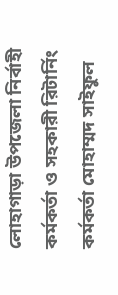লোহাগাড়া উপজেলা নির্বাহী কর্মকর্তা ও সহকারী রিটার্নিং কর্মকর্তা মোহাম্মদ সাইফুল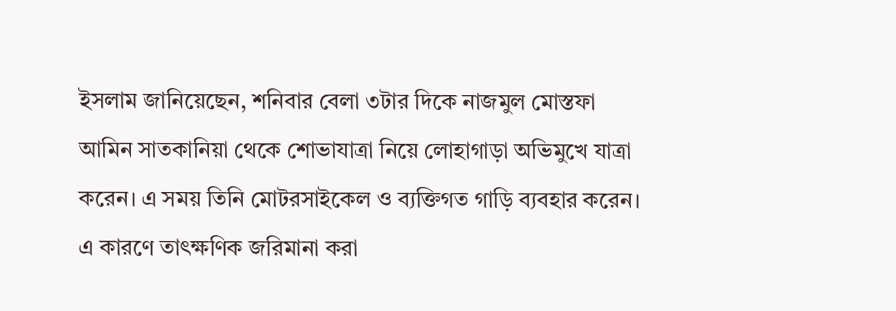ইসলাম জানিয়েছেন, শনিবার বেলা ৩টার দিকে নাজমুল মোস্তফা আমিন সাতকানিয়া থেকে শোভাযাত্রা নিয়ে লোহাগাড়া অভিমুখে যাত্রা করেন। এ সময় তিনি মোটরসাইকেল ও ব্যক্তিগত গাড়ি ব্যবহার করেন। এ কারণে তাৎক্ষণিক জরিমানা করা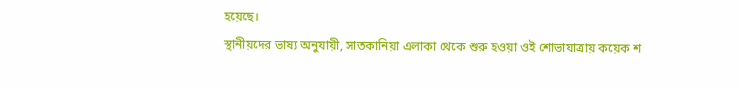হয়েছে।
স্থানীয়দের ভাষ্য অনুযায়ী, সাতকানিয়া এলাকা থেকে শুরু হওয়া ওই শোভাযাত্রায় কয়েক শ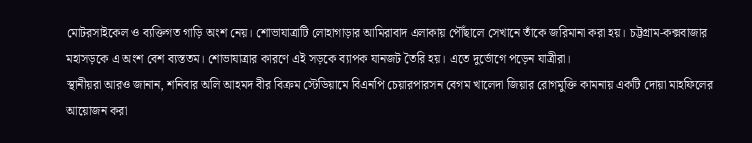মোটরসাইকেল ও ব্যক্তিগত গাড়ি অংশ নেয়। শোভাযাত্রাটি লোহাগাড়ার আমিরাবাদ এলাকায় পৌঁছালে সেখানে তাঁকে জরিমানা করা হয়। চট্টগ্রাম-কক্সবাজার মহাসড়কে এ অংশ বেশ ব্যস্ততম। শোভাযাত্রার কারণে এই সড়কে ব্যাপক যানজট তৈরি হয়। এতে দুর্ভোগে পড়েন যাত্রীরা।
স্থানীয়রা আরও জানান, শনিবার অলি আহমদ বীর বিক্রম স্টেডিয়ামে বিএনপি চেয়ারপারসন বেগম খালেদা জিয়ার রোগমুক্তি কামনায় একটি দোয়া মাহফিলের আয়োজন করা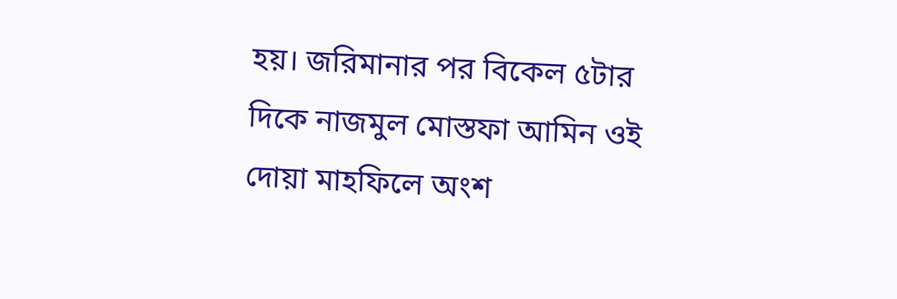হয়। জরিমানার পর বিকেল ৫টার দিকে নাজমুল মোস্তফা আমিন ওই দোয়া মাহফিলে অংশ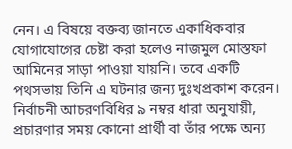নেন। এ বিষয়ে বক্তব্য জানতে একাধিকবার যোগাযোগের চেষ্টা করা হলেও নাজমুল মোস্তফা আমিনের সাড়া পাওয়া যায়নি। তবে একটি পথসভায় তিনি এ ঘটনার জন্য দুঃখপ্রকাশ করেন।
নির্বাচনী আচরণবিধির ৯ নম্বর ধারা অনুযায়ী, প্রচারণার সময় কোনো প্রার্থী বা তাঁর পক্ষে অন্য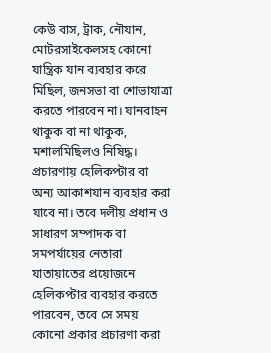কেউ বাস, ট্রাক, নৌযান, মোটরসাইকেলসহ কোনো যান্ত্রিক যান ব্যবহার করে মিছিল, জনসভা বা শোভাযাত্রা করতে পারবেন না। যানবাহন থাকুক বা না থাকুক, মশালমিছিলও নিষিদ্ধ। প্রচারণায় হেলিকপ্টার বা অন্য আকাশযান ব্যবহার করা যাবে না। তবে দলীয় প্রধান ও সাধারণ সম্পাদক বা সমপর্যায়ের নেতারা যাতায়াতের প্রয়োজনে হেলিকপ্টার ব্যবহার করতে পারবেন, তবে সে সময় কোনো প্রকার প্রচারণা করা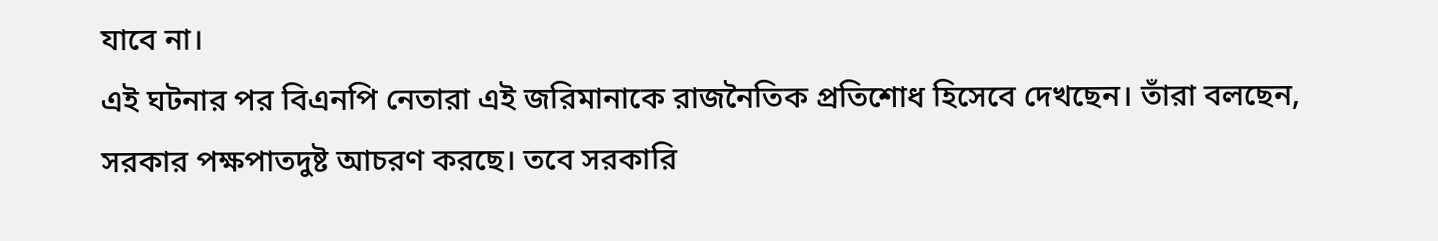যাবে না।
এই ঘটনার পর বিএনপি নেতারা এই জরিমানাকে রাজনৈতিক প্রতিশোধ হিসেবে দেখছেন। তাঁরা বলছেন, সরকার পক্ষপাতদুষ্ট আচরণ করছে। তবে সরকারি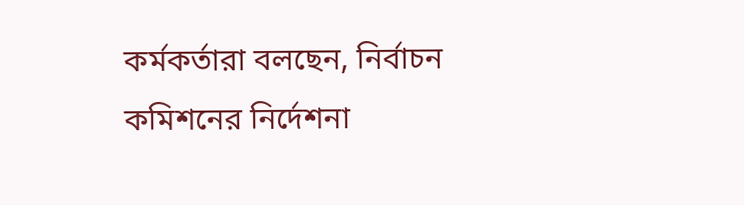কর্মকর্তারা বলছেন, নির্বাচন কমিশনের নির্দেশনা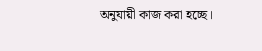অনুযায়ী কাজ করা হচ্ছে।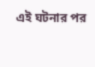এই ঘটনার পর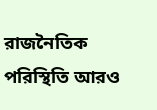রাজনৈতিক পরিস্থিতি আরও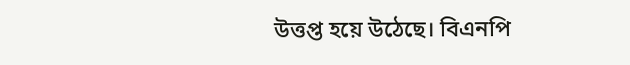উত্তপ্ত হয়ে উঠেছে। বিএনপি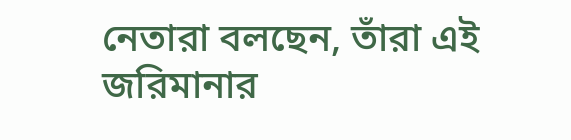নেতারা বলছেন, তাঁরা এই জরিমানার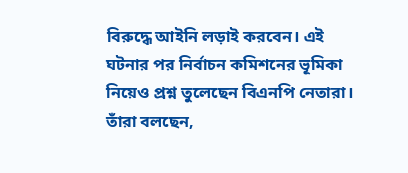বিরুদ্ধে আইনি লড়াই করবেন। এই ঘটনার পর নির্বাচন কমিশনের ভূমিকা নিয়েও প্রশ্ন তুলেছেন বিএনপি নেতারা। তাঁরা বলছেন,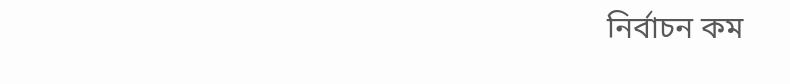নির্বাচন কম